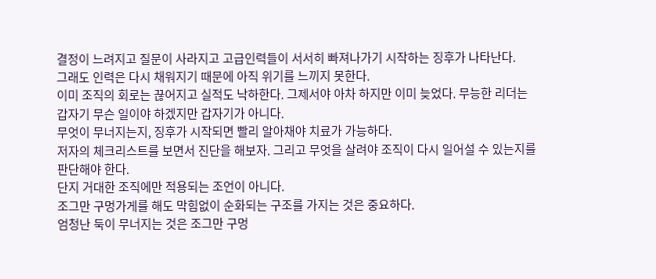결정이 느려지고 질문이 사라지고 고급인력들이 서서히 빠져나가기 시작하는 징후가 나타난다.
그래도 인력은 다시 채워지기 때문에 아직 위기를 느끼지 못한다.
이미 조직의 회로는 끊어지고 실적도 낙하한다. 그제서야 아차 하지만 이미 늦었다. 무능한 리더는 갑자기 무슨 일이야 하겠지만 갑자기가 아니다.
무엇이 무너지는지, 징후가 시작되면 빨리 알아채야 치료가 가능하다.
저자의 체크리스트를 보면서 진단을 해보자. 그리고 무엇을 살려야 조직이 다시 일어설 수 있는지를 판단해야 한다.
단지 거대한 조직에만 적용되는 조언이 아니다.
조그만 구멍가게를 해도 막힘없이 순화되는 구조를 가지는 것은 중요하다.
엄청난 둑이 무너지는 것은 조그만 구멍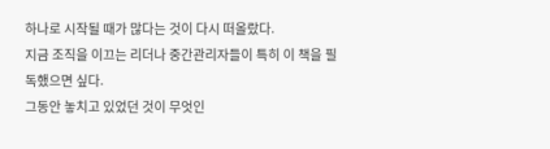하나로 시작될 때가 많다는 것이 다시 떠올랐다.
지금 조직을 이끄는 리더나 중간관리자들이 특히 이 책을 필독했으면 싶다.
그동안 놓치고 있었던 것이 무엇인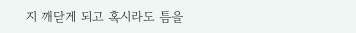지 깨닫게 되고 혹시라도 틈을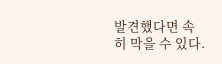발견했다면 속히 막을 수 있다.